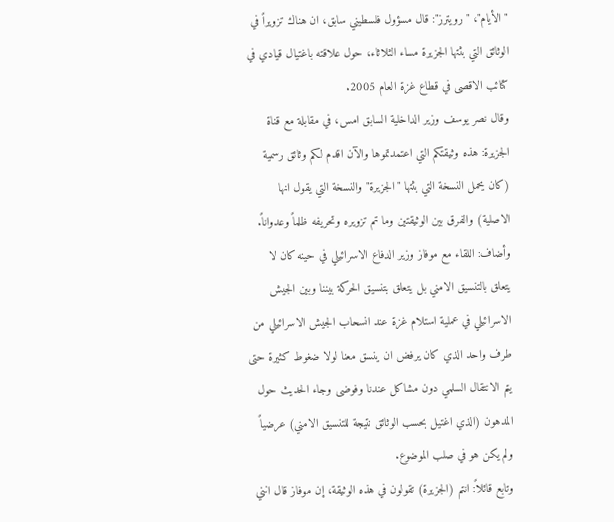"الأيام"، "رويترز": قال مسؤول فلسطيني سابق، ان هناك تزويراً في الوثائق التي بثتها الجزيرة مساء الثلاثاء، حول علاقته باغتيال قيادي في كتائب الاقصى في قطاع غزة العام 2005.
وقال نصر يوسف وزير الداخلية السابق امس، في مقابلة مع قناة الجزيرة: هذه وثيقتكم التي اعتمدتموها والآن اقدم لكم وثائق رسمية (كان يحمل النسخة التي بثتها "الجزيرة" والنسخة التي يقول انها الاصلية) والفرق بين الوثيقتين وما تم تزويره وتحريفه ظلماً وعدواناً.
وأضاف: اللقاء مع موفاز وزير الدفاع الاسرائيلي في حينه كان لا يتعلق بالتنسيق الامني بل يتعلق بتنسيق الحركة بيننا وبين الجيش الاسرائيلي في عملية استلام غزة عند انسحاب الجيش الاسرائيلي من طرف واحد الذي كان يرفض ان ينسق معنا لولا ضغوط كثيرة حتى يتم الانتقال السلمي دون مشاكل عندنا وفوضى وجاء الحديث حول المدهون (الذي اغتيل بحسب الوثائق نتيجة للتنسيق الامني) عرضياً ولم يكن هو في صلب الموضوع.
وتابع قائلاً: انتم (الجزيرة) تقولون في هذه الوثيقة، إن موفاز قال انني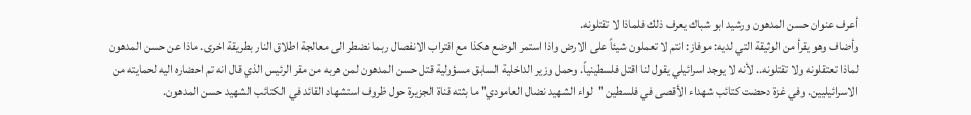أعرف عنوان حسن المدهون ورشيد ابو شباك يعرف ذلك فلماذا لا تقتلونه.
وأضاف وهو يقرأ من الوثيقة التي لديه: موفاز: انتم لا تعملون شيئاً على الارض واذا استمر الوضع هكذا مع اقتراب الانفصال ربما نضطر الى معالجة اطلاق النار بطريقة اخرى. ماذا عن حسن المدهون لماذا تعتقلونه ولا تقتلونه.. لأنه لا يوجد اسرائيلي يقول لنا اقتل فلسطينياً. وحمل وزير الداخلية السابق مسؤولية قتل حسن المدهون لمن هربه من مقر الرئيس الذي قال انه تم احضاره اليه لحمايته من الاسرائيليين. وفي غزة دحضت كتائب شهداء الأقصى في فلسطين "لواء الشهيد نضال العامودي" ما بثته قناة الجزيرة حول ظروف استشهاد القائد في الكتائب الشهيد حسن المدهون.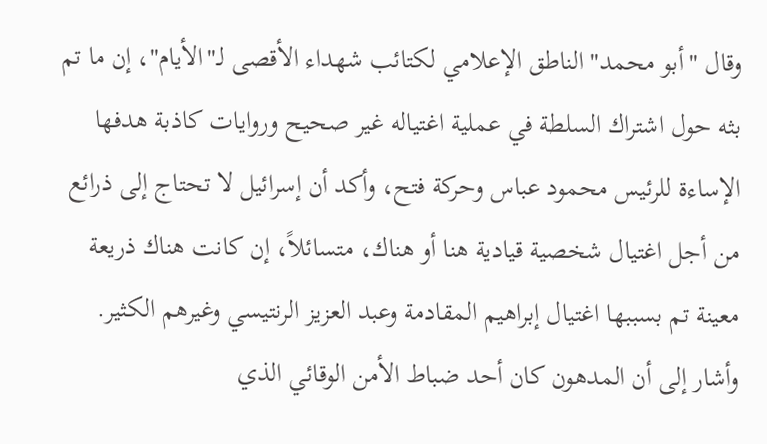وقال "أبو محمد" الناطق الإعلامي لكتائب شهداء الأقصى لـ"الأيام"، إن ما تم بثه حول اشتراك السلطة في عملية اغتياله غير صحيح وروايات كاذبة هدفها الإساءة للرئيس محمود عباس وحركة فتح، وأكد أن إسرائيل لا تحتاج إلى ذرائع من أجل اغتيال شخصية قيادية هنا أو هناك، متسائلاً، إن كانت هناك ذريعة معينة تم بسببها اغتيال إبراهيم المقادمة وعبد العزيز الرنتيسي وغيرهم الكثير.
وأشار إلى أن المدهون كان أحد ضباط الأمن الوقائي الذي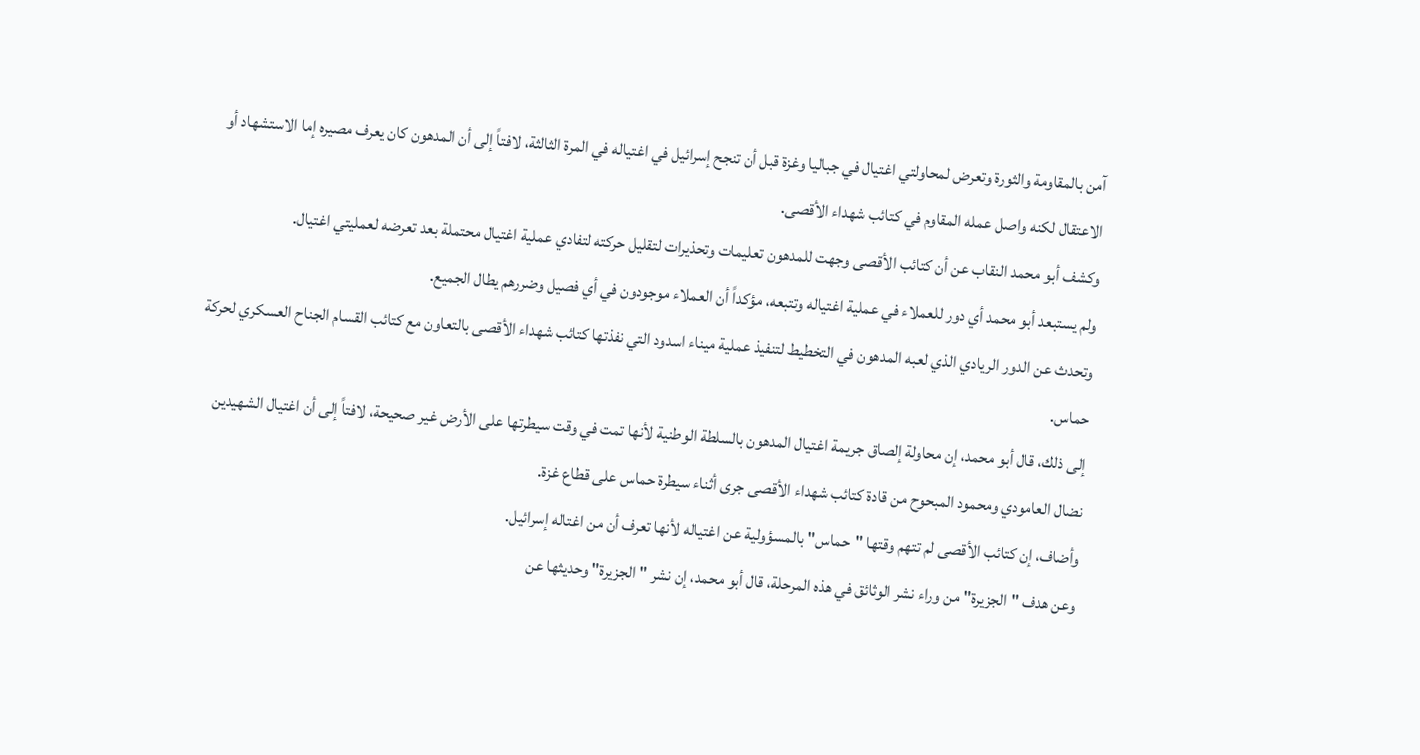آمن بالمقاومة والثورة وتعرض لمحاولتي اغتيال في جباليا وغزة قبل أن تنجح إسرائيل في اغتياله في المرة الثالثة، لافتاً إلى أن المدهون كان يعرف مصيره إما الاستشهاد أو الاعتقال لكنه واصل عمله المقاوم في كتائب شهداء الأقصى.
وكشف أبو محمد النقاب عن أن كتائب الأقصى وجهت للمدهون تعليمات وتحذيرات لتقليل حركته لتفادي عملية اغتيال محتملة بعد تعرضه لعمليتي اغتيال.
ولم يستبعد أبو محمد أي دور للعملاء في عملية اغتياله وتتبعه، مؤكداً أن العملاء موجودون في أي فصيل وضررهم يطال الجميع.
وتحدث عن الدور الريادي الذي لعبه المدهون في التخطيط لتنفيذ عملية ميناء اسدود التي نفذتها كتائب شهداء الأقصى بالتعاون مع كتائب القسام الجناح العسكري لحركة حماس.
إلى ذلك، قال أبو محمد، إن محاولة إلصاق جريمة اغتيال المدهون بالسلطة الوطنية لأنها تمت في وقت سيطرتها على الأرض غير صحيحة، لافتاً إلى أن اغتيال الشهيدين نضال العامودي ومحمود المبحوح من قادة كتائب شهداء الأقصى جرى أثناء سيطرة حماس على قطاع غزة.
وأضاف، إن كتائب الأقصى لم تتهم وقتها "حماس" بالمسؤولية عن اغتياله لأنها تعرف أن من اغتاله إسرائيل.
وعن هدف "الجزيرة" من وراء نشر الوثائق في هذه المرحلة، قال أبو محمد، إن نشر "الجزيرة" وحديثها عن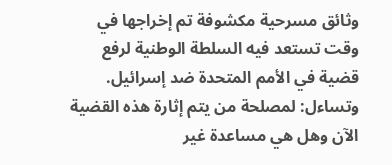وثائق مسرحية مكشوفة تم إخراجها في وقت تستعد فيه السلطة الوطنية لرفع قضية في الأمم المتحدة ضد إسرائيل.
وتساءل: لمصلحة من يتم إثارة هذه القضية الآن وهل هي مساعدة غير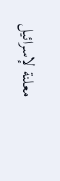معلنة لإسرائيل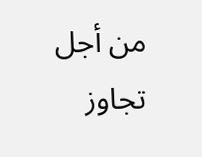من أجل تجاوز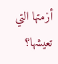أزمتها التي تعيشها؟